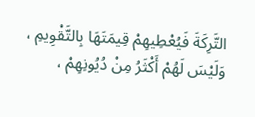التَّرِكَةَ فَيُعْطِيهِمْ قِيمَتَهَا بِالتَّقْوِيمِ ، وَلَيْسَ لَهُمْ أَكْثَرُ مِنْ دُيُونِهِمْ ،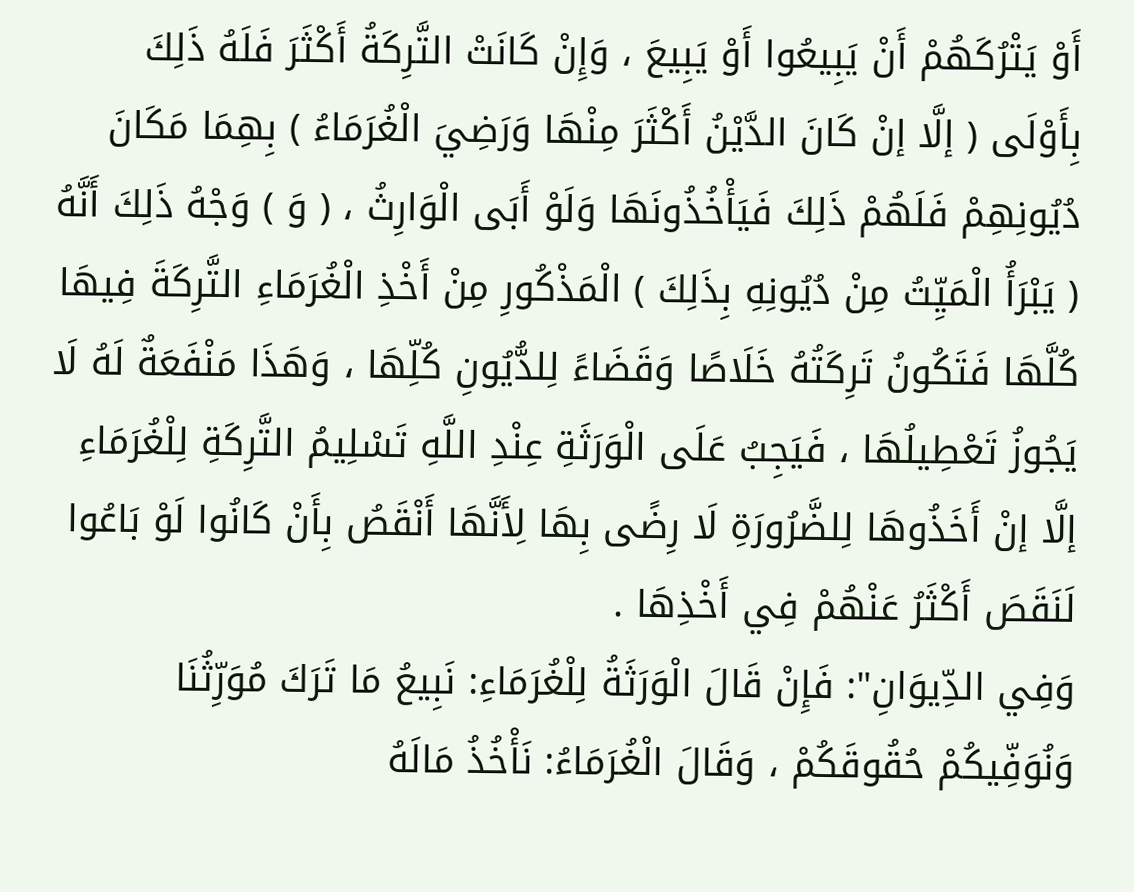أَوْ يَتْرُكَهُمْ أَنْ يَبِيعُوا أَوْ يَبِيعَ ، وَإِنْ كَانَتْ التَّرِكَةُ أَكْثَرَ فَلَهُ ذَلِكَ بِأَوْلَى ( إلَّا إنْ كَانَ الدَّيْنُ أَكْثَرَ مِنْهَا وَرَضِيَ الْغُرَمَاءُ ) بِهِمَا مَكَانَ دُيُونِهِمْ فَلَهُمْ ذَلِكَ فَيَأْخُذُونَهَا وَلَوْ أَبَى الْوَارِثُ ، ( وَ ) وَجْهُ ذَلِكَ أَنَّهُ ( يَبْرَأُ الْمَيِّتُ مِنْ دُيُونِهِ بِذَلِكَ ) الْمَذْكُورِ مِنْ أَخْذِ الْغُرَمَاءِ التَّرِكَةَ فِيهَا كُلَّهَا فَتَكُونُ تَرِكَتُهُ خَلَاصًا وَقَضَاءً لِلدُّيُونِ كُلِّهَا ، وَهَذَا مَنْفَعَةٌ لَهُ لَا يَجُوزُ تَعْطِيلُهَا ، فَيَجِبُ عَلَى الْوَرَثَةِ عِنْدِ اللَّهِ تَسْلِيمُ التَّرِكَةِ لِلْغُرَمَاءِ إلَّا إنْ أَخَذُوهَا لِلضَّرُورَةِ لَا رِضًى بِهَا لِأَنَّهَا أَنْقَصُ بِأَنْ كَانُوا لَوْ بَاعُوا لَنَقَصَ أَكْثَرُ عَنْهُمْ فِي أَخْذِهَا .
وَفِي الدِّيوَانِ": فَإِنْ قَالَ الْوَرَثَةُ لِلْغُرَمَاءِ: نَبِيعُ مَا تَرَكَ مُوَرِّثُنَا وَنُوَفِّيكُمْ حُقُوقَكُمْ ، وَقَالَ الْغُرَمَاءُ: نَأْخُذُ مَالَهُ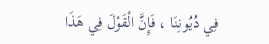فِي دُيُونِنَا ، فَإِنَّ الْقَوْلَ فِي هَذَا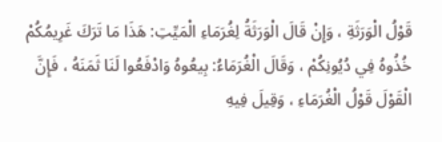قَوْلُ الْوَرَثَةِ ، وَإِنْ قَالَ الْوَرَثَةُ لِغُرَمَاءِ الْمَيِّتِ: هَذَا مَا تَرَكَ غَرِيمُكُمْ خُذُوهُ فِي دُيُونِكُمْ ، وَقَالَ الْغُرَمَاءُ: بِيعُوهُ وَادْفَعُوا لَنَا ثَمَنَهُ ، فَإِنَّ الْقَوْلَ قَوْلُ الْغُرَمَاءِ ، وَقِيلَ فِيهِ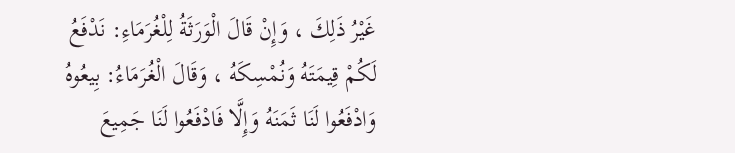غَيْرُ ذَلِكَ ، وَإِنْ قَالَ الْوَرَثَةُ لِلْغُرَمَاءِ: نَدْفَعُ لَكُمْ قِيمَتَهُ وَنُمْسِكَهُ ، وَقَالَ الْغُرَمَاءُ: بِيعُوهُ وَادْفَعُوا لَنَا ثَمَنَهُ وَإِلَّا فَادْفَعُوا لَنَا جَمِيعَ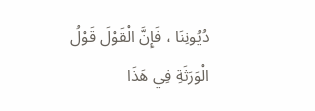دُيُونِنَا ، فَإِنَّ الْقَوْلَ قَوْلُ الْوَرَثَةِ فِي هَذَا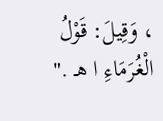، وَقِيلَ: قَوْلُ الْغُرَمَاءِ ا هـ ."